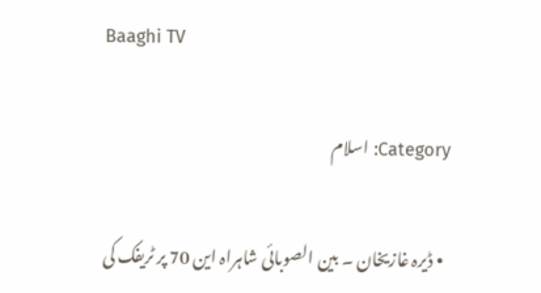Baaghi TV

Category: اسلام

  • ڈیرہ غازیخان ۔ بین الصوبائی شاہراہ این 70 پر ٹریفک کی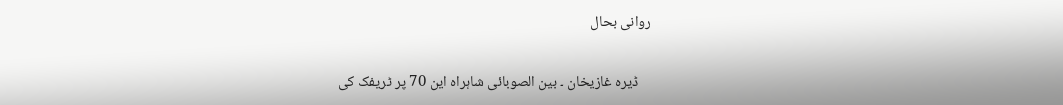روانی بحال

    ڈیرہ غازیخان ۔ بین الصوبائی شاہراہ این 70 پر ٹریفک کی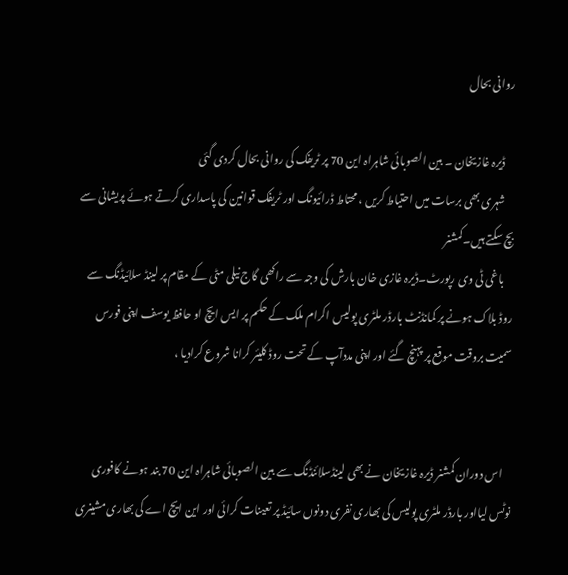روانی بحال

    ڈیرہ غازیخان ۔ بین الصوبائی شاہراہ این 70 پر ٹریفک کی روانی بحال کردی گئی
    شہری بھی برسات میں احتیاط کریں ، محتاط ڈرائیونگ اور ٹریفک قوانین کی پاسداری کرتے ہوئے پریشانی سے بچ سکتے ہیں۔کمشنر
    باغی ٹی وی رپورٹ۔ڈیرہ غازی خان بارش کی وجہ سے راکھی گاج نیلی مٹی کے مقام پر لینڈ سلائیڈنگ سے روڈ بلاک ہونے پر کمانڈنٹ بارڈر ملٹری پولیس اکرام ملک کے حکم پر ایس ایچ او حافظ یوسف اپنی فورس سمیت بروقت موقع پر پہنچ گئے اور اپنی مددآپ کے تحت روڈ کلیئر کرانا شروع کرادیا ،


    اس دوران کمشنر ڈیرہ غازیخان نے بھی لینڈسلائنڈنگ سے بین الصوبائی شاہراہ این 70 بند ہونے کافوری نوٹس لیااور بارڈر ملٹری پولیس کی بھاری نفری دونوں سائیڈ پر تعینات کرائی اور این ایچ اے کی بھاری مشینری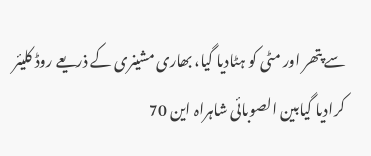سے پتھر اور مٹی کو ہٹادیا گیا، بھاری مشینری کے ذریعے روڈ کلیئر کرادیا گیابین الصوبائی شاہراہ این 70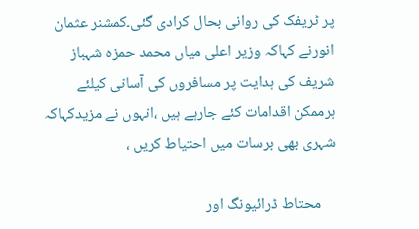پر ٹریفک کی روانی بحال کرادی گئی۔کمشنر عثمان انورنے کہاکہ وزیر اعلی میاں محمد حمزہ شہباز شریف کی ہدایت پر مسافروں کی آسانی کیلئے ہرممکن اقدامات کئے جارہے ہیں ،انہوں نے مزیدکہاکہ شہری بھی برسات میں احتیاط کریں ،

    محتاط ڈرائیونگ اور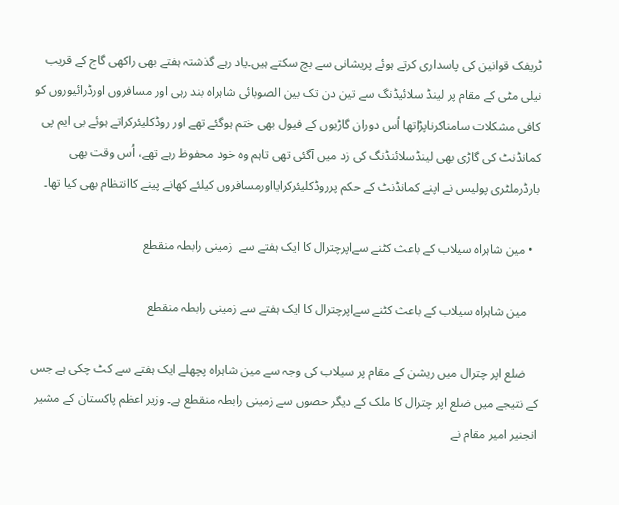ٹریفک قوانین کی پاسداری کرتے ہوئے پریشانی سے بچ سکتے ہیں۔یاد رہے گذشتہ ہفتے بھی راکھی گاج کے قریب نیلی مٹی کے مقام پر لینڈ سلائیڈنگ سے تین دن تک بین الصوبائی شاہراہ بند رہی اور مسافروں اورڈرائیوروں کو کافی مشکلات سامناکرناپڑاتھا اُس دوران گاڑیوں کے فیول بھی ختم ہوگئے تھے اور روڈکلیئرکراتے ہوئے بی ایم پی کمانڈنٹ کی گاڑی بھی لینڈسلائنڈنگ کی زد میں آگئی تھی تاہم وہ خود محفوظ رہے تھے، اُس وقت بھی بارڈرملٹری پولیس نے اپنے کمانڈنٹ کے حکم پرروڈکلیئرکرایااورمسافروں کیلئے کھانے پینے کاانتظام بھی کیا تھا۔

  • مین شاہراہ سیلاب کے باعث کٹنے سےاپرچترال کا ایک ہفتے سے  زمینی رابطہ منقطع

    مین شاہراہ سیلاب کے باعث کٹنے سےاپرچترال کا ایک ہفتے سے زمینی رابطہ منقطع

    ضلع اپر چترال میں ریشن کے مقام پر سیلاب کی وجہ سے مین شاہراہ پچھلے ایک ہفتے سے کٹ چکی ہے جس کے نتیجے میں ضلع اپر چترال کا ملک کے دیگر حصوں سے زمینی رابطہ منقطع ہے۔ وزیر اعظم پاکستان کے مشیر انجنیر امیر مقام نے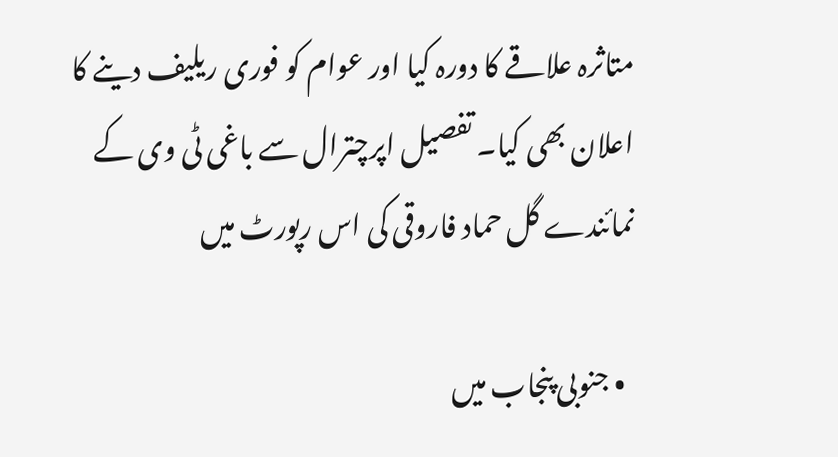متاثرہ علاقے کا دورہ کیا اور عوام کو فوری ریلیف دینے کا اعلان بھی کیا۔ تفصیل اپرچترال سے باغی ٹی وی کے نمائندے گل حماد فاروقی کی اس رپورٹ میں

  • جنوبی پنجاب میں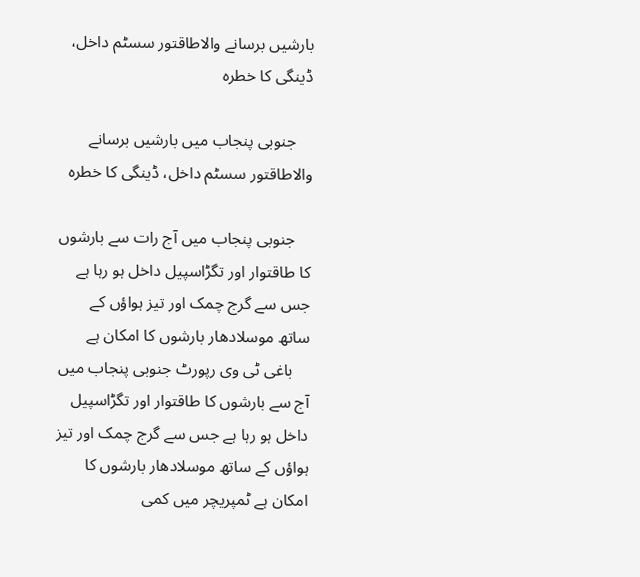بارشیں برسانے والاطاقتور سسٹم داخل، ڈینگی کا خطرہ

    جنوبی پنجاب میں بارشیں برسانے والاطاقتور سسٹم داخل، ڈینگی کا خطرہ

    جنوبی پنجاب میں آج رات سے بارشوں کا طاقتوار اور تگڑاسپیل داخل ہو رہا ہے جس سے گرج چمک اور تیز ہواؤں کے ساتھ موسلادھار بارشوں کا امکان ہے
    باغی ٹی وی رپورٹ جنوبی پنجاب میں آج سے بارشوں کا طاقتوار اور تگڑاسپیل داخل ہو رہا ہے جس سے گرج چمک اور تیز ہواؤں کے ساتھ موسلادھار بارشوں کا امکان ہے ٹمپریچر میں کمی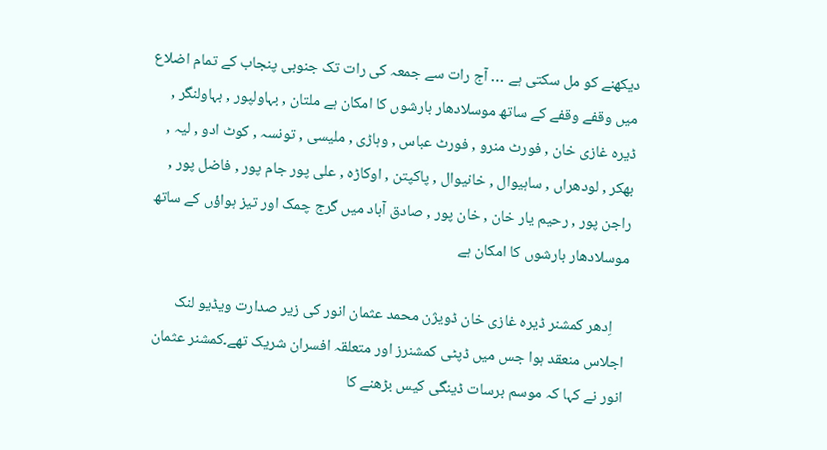دیکھنے کو مل سکتی ہے … آج رات سے جمعہ کی رات تک جنوبی پنجاب کے تمام اضلاع میں وقفے وقفے کے ساتھ موسلادھار بارشوں کا امکان ہے ملتان , بہاولپور , بہاولنگر , ڈیرہ غازی خان , فورٹ منرو , فورٹ عباس , وہاڑی , ملیسی , تونسہ , کوٹ ادو , لیہ , بھکر , لودھراں , ساہیوال , خانیوال , پاکپتن , اوکاڑہ , علی پور جام پور , فاضل پور , راجن پور , رحیم یار خان , خان پور , صادق آباد میں گرج چمک اور تیز ہواؤں کے ساتھ موسلادھار بارشوں کا امکان ہے

    اِدھر کمشنر ڈیرہ غازی خان ڈویژن محمد عثمان انور کی زیر صدارت ویڈیو لنک اجلاس منعقد ہوا جس میں ڈپٹی کمشنرز اور متعلقہ افسران شریک تھے۔کمشنر عثمان انور نے کہا کہ موسم برسات ڈینگی کیس بڑھنے کا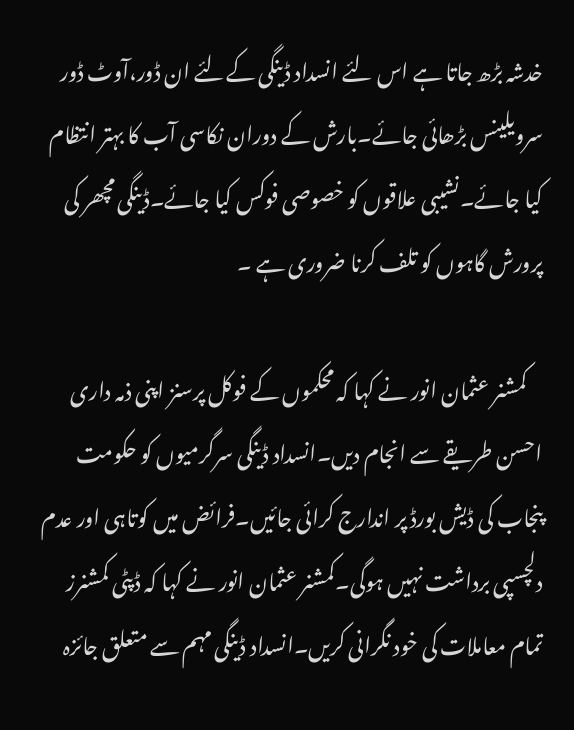خدشہ بڑھ جاتا ہے اس لئے انسداد ڈینگی کےلئے ان ڈور،آوٹ ڈور سرویلینس بڑھائی جائے۔بارش کے دوران نکاسی آب کا بہتر انتظام کیا جائے۔نشیبی علاقوں کو خصوصی فوکس کیا جائے۔ڈینگی مچھر کی پرورش گاہوں کو تلف کرنا ضروری ہے ۔

    کمشنر عثمان انور نے کہا کہ محکموں کے فوکل پرسنز اپنی ذمہ داری احسن طریقے سے انجام دیں۔انسداد ڈینگی سرگرمیوں کو حکومت پنجاب کی ڈیش بورڈ پر اندارج کرائی جائیں۔فرائض میں کوتاہی اور عدم دلچسپی برداشت نہیں ہوگی۔کمشنر عثمان انور نے کہا کہ ڈپٹی کمشنرز تمام معاملات کی خود نگرانی کریں۔انسداد ڈینگی مہم سے متعلق جائزہ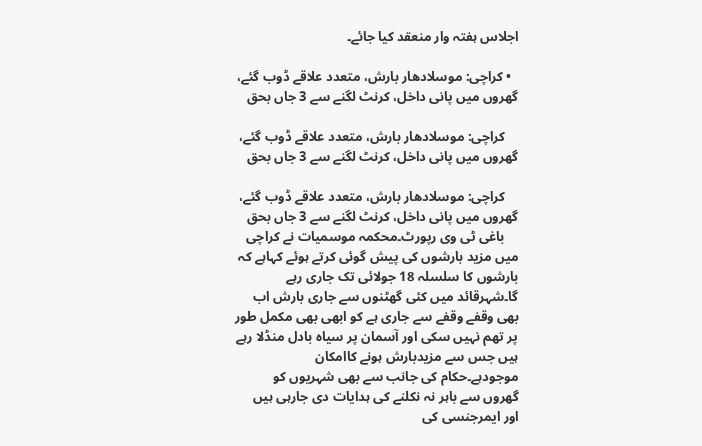اجلاس ہفتہ وار منعقد کیا جائے۔

  • کراچی: موسلادھار بارش، متعدد علاقے ڈوب گئے، گھروں میں پانی داخل، کرنٹ لگنے سے 3 جاں بحق

    کراچی: موسلادھار بارش، متعدد علاقے ڈوب گئے، گھروں میں پانی داخل، کرنٹ لگنے سے 3 جاں بحق

    کراچی: موسلادھار بارش، متعدد علاقے ڈوب گئے، گھروں میں پانی داخل، کرنٹ لگنے سے 3 جاں بحق
    باغی ٹی وی رپورٹ۔محکمہ موسمیات نے کراچی میں مزید بارشوں کی پیش گوئی کرتے ہوئے کہاہے کہ بارشوں کا سلسلہ 18 جولائی تک جاری رہے گا۔شہرقائد میں کئی گھٹنوں سے جاری بارش اب بھی وقفے وقفے سے جاری ہے کو ابھی بھی مکمل طور پر تھم نہیں سکی اور آسمان پر سیاہ بادل منڈلا رہے ہیں جس سے مزیدبارش ہونے کاامکان موجودہے۔حکام کی جانب سے بھی شہریوں کو گھروں سے باہر نہ نکلنے کی ہدایات دی جارہی ہیں اور ایمرجنسی کی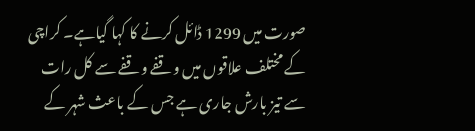صورت میں 1299 ڈائل کرنے کا کہا گیاہے۔ کراچی کے مختلف علاقوں میں وقفے وقفے سے کل رات سے تیز بارش جاری ہے جس کے باعث شہر کے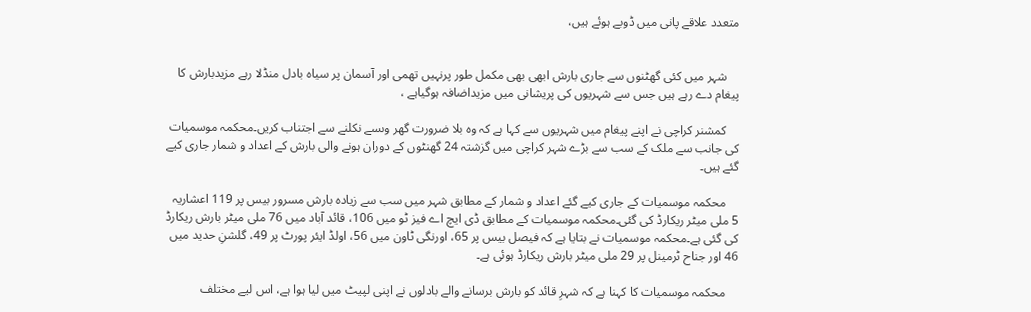متعدد علاقے پانی میں ڈوبے ہوئے ہیں،


    شہر میں کئی گھٹنوں سے جاری بارش ابھی بھی مکمل طور پرنہیں تھمی اور آسمان پر سیاہ بادل منڈلا رہے مزیدبارش کا پیغام دے رہے ہیں جس سے شہریوں کی پریشانی میں مزیداضافہ ہوگیاہے ،

    کمشنر کراچی نے اپنے پیغام میں شہریوں سے کہا ہے کہ وہ بلا ضرورت گھر وںسے نکلنے سے اجتناب کریں۔محکمہ موسمیات کی جانب سے ملک کے سب سے بڑے شہر کراچی میں گزشتہ 24 گھنٹوں کے دوران ہونے والی بارش کے اعداد و شمار جاری کیے گئے ہیں۔

    محکمہ موسمیات کے جاری کیے گئے اعداد و شمار کے مطابق شہر میں سب سے زیادہ بارش مسرور بیس پر 119 اعشاریہ 5 ملی میٹر ریکارڈ کی گئی۔محکمہ موسمیات کے مطابق ڈی ایچ اے فیز ٹو میں 106، قائد آباد میں 76 ملی میٹر بارش ریکارڈ کی گئی ہے۔محکمہ موسمیات نے بتایا ہے کہ فیصل بیس پر 65، اورنگی ٹاون میں 56، اولڈ ایئر پورٹ پر 49، گلشنِ حدید میں 46 اور جناح ٹرمینل پر 29 ملی میٹر بارش ریکارڈ ہوئی ہے۔

    محکمہ موسمیات کا کہنا ہے کہ شہرِ قائد کو بارش برسانے والے بادلوں نے اپنی لپیٹ میں لیا ہوا ہے، اس لیے مختلف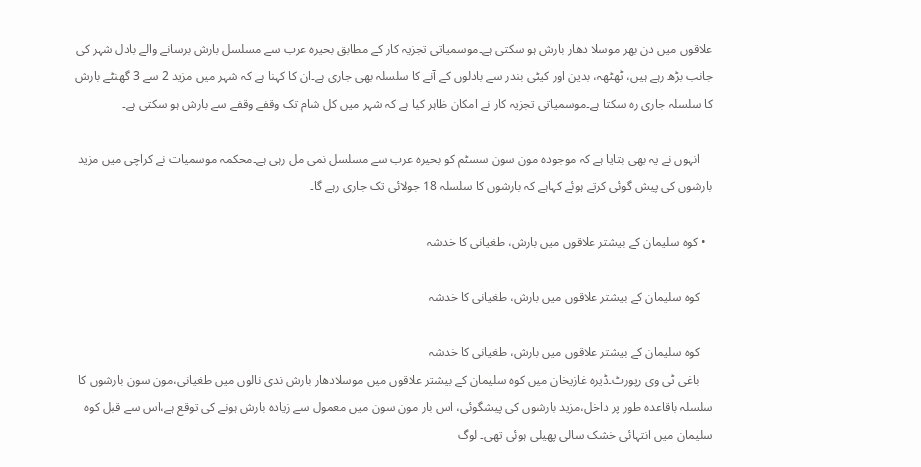علاقوں میں دن بھر موسلا دھار بارش ہو سکتی ہے۔موسمیاتی تجزیہ کار کے مطابق بحیرہ عرب سے مسلسل بارش برسانے والے بادل شہر کی جانب بڑھ رہے ہیں، ٹھٹھہ، بدین اور کیٹی بندر سے بادلوں کے آنے کا سلسلہ بھی جاری ہے۔ان کا کہنا ہے کہ شہر میں مزید 2 سے 3 گھنٹے بارش کا سلسلہ جاری رہ سکتا ہے۔موسمیاتی تجزیہ کار نے امکان ظاہر کیا ہے کہ شہر میں کل شام تک وقفے وقفے سے بارش ہو سکتی ہے۔

    انہوں نے یہ بھی بتایا ہے کہ موجودہ مون سون سسٹم کو بحیرہ عرب سے مسلسل نمی مل رہی ہے۔محکمہ موسمیات نے کراچی میں مزید بارشوں کی پیش گوئی کرتے ہوئے کہاہے کہ بارشوں کا سلسلہ 18 جولائی تک جاری رہے گا۔

  • کوہ سلیمان کے بیشتر علاقوں میں بارش، طغیانی کا خدشہ

    کوہ سلیمان کے بیشتر علاقوں میں بارش، طغیانی کا خدشہ

    کوہ سلیمان کے بیشتر علاقوں میں بارش، طغیانی کا خدشہ
    باغی ٹی وی رپورٹ۔ڈیرہ غازیخان میں کوہ سلیمان کے بیشتر علاقوں میں موسلادھار بارش ندی نالوں میں طغیانی،مون سون بارشوں کا سلسلہ باقاعدہ طور پر داخل،مزید بارشوں کی پیشگوئی، اس بار مون سون میں معمول سے زیادہ بارش ہونے کی توقع ہے،اس سے قبل کوہ سلیمان میں انتہائی خشک سالی پھیلی ہوئی تھی۔ لوگ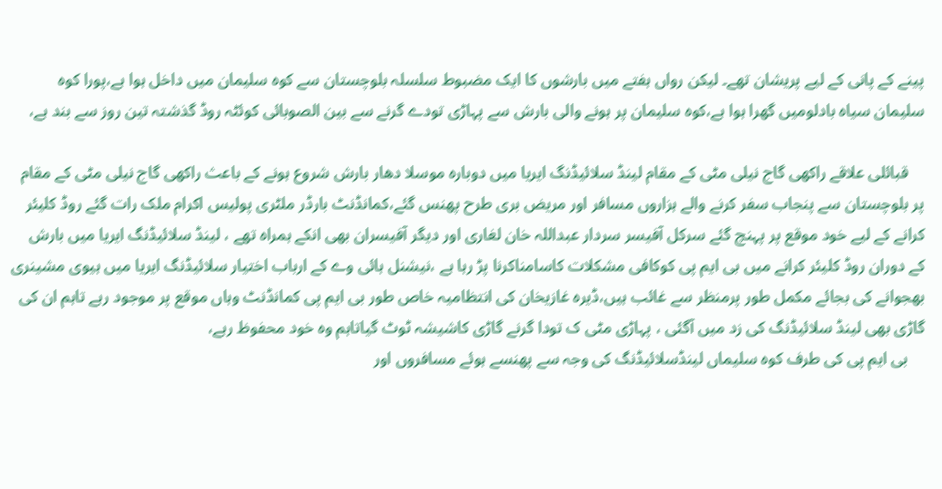پینے کے پانی کے لیے پریشان تھے۔ لیکن رواں ہفتے میں بارشوں کا ایک مضبوط سلسلہ بلوچستان سے کوہ سلیمان میں داخل ہوا ہے،پورا کوہ سلیمان سیاہ بادلومیں گھرا ہوا ہے،کوہ سلیمان پر ہونے والی بارش سے پہاڑی تودے گرنے سے بین الصوبائی کوئٹہ روڈ گذشتہ تین روز سے بند ہے،

    قبائلی علاقے راکھی گاج نیلی مٹی کے مقام لینڈ سلائیڈنگ ایریا میں دوبارہ موسلا دھار بارش شروع ہونے کے باعث راکھی گاج نیلی مٹی کے مقام پر بلوچستان سے پنجاب سفر کرنے والے ہزاروں مسافر اور مریض بری طرح پھنس گئے،کمانڈنٹ بارڈر ملٹری پولیس اکرام ملک رات گئے روڈ کلیئر کرانے کے لیے خود موقع پر پہنچ گئے سرکل آفیسر سردار عبداللہ خان لغاری اور دیگر آفیسران بھی انکے ہمراہ تھے ، لینڈ سلائیڈنگ ایریا میں بارش کے دوران روڈ کلیئر کرانے میں بی ایم پی کوکافی مشکلات کاسامناکرنا پڑ رہا ہے ،نیشنل ہائی وے کے ارباب اختیار سلائیڈنگ ایریا میں ہیوی مشینری بھجوانے کی بجائے مکمل طور پرمنظر سے غائب ہیں،ڈیرہ غازیخان کی انتظامیہ خاص طور بی ایم پی کمانڈنٹ وہاں موقع پر موجود رہے تاہم ان کی گاڑی بھی لینڈ سلائیڈنگ کی زد میں آگئی ، پہاڑی مٹی ک تودا گرنے گاڑی کاشیشہ ٹوٹ گیاتاہم وہ خود محفوظ رہے،
    بی ایم پی کی طرف کوہ سلیماں لینڈسلائیڈنگ کی وجہ سے پھنسے ہوئے مسافروں اور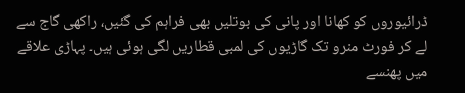ڈرائیوروں کو کھانا اور پانی کی بوتلیں بھی فراہم کی گئیں، راکھی گاج سے لے کر فورٹ منرو تک گاڑیوں کی لمبی قطاریں لگی ہوئی ہیں۔ پہاڑی علاقے میں پھنسے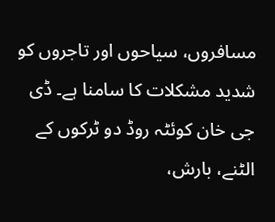مسافروں، سیاحوں اور تاجروں کو شدید مشکلات کا سامنا ہے۔ ڈی جی خان کوئٹہ روڈ دو ٹرکوں کے الٹنے، بارش،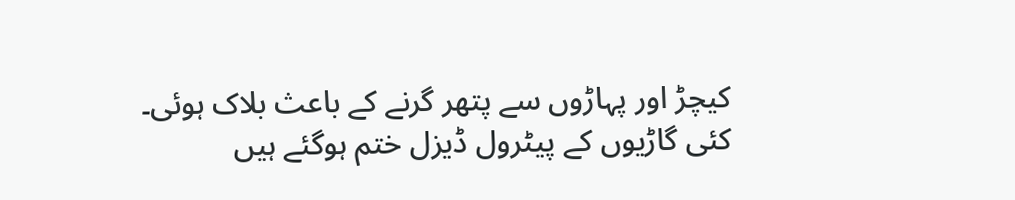کیچڑ اور پہاڑوں سے پتھر گرنے کے باعث بلاک ہوئی۔ کئی گاڑیوں کے پیٹرول ڈیزل ختم ہوگئے ہیں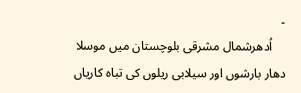۔
    اُدھرشمال مشرقی بلوچستان میں موسلا دھار بارشوں اور سیلابی ریلوں کی تباہ کاریاں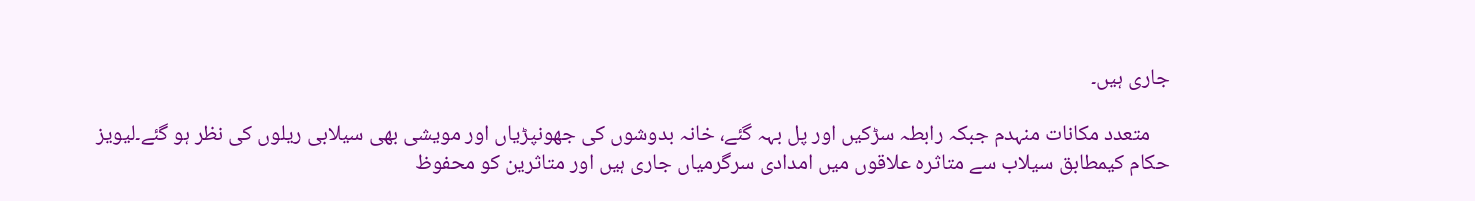جاری ہیں۔

    متعدد مکانات منہدم جبکہ رابطہ سڑکیں اور پل بہہ گئے، خانہ بدوشوں کی جھونپڑیاں اور مویشی بھی سیلابی ریلوں کی نظر ہو گئے۔لیویز حکام کیمطابق سیلاب سے متاثرہ علاقوں میں امدادی سرگرمیاں جاری ہیں اور متاثرین کو محفوظ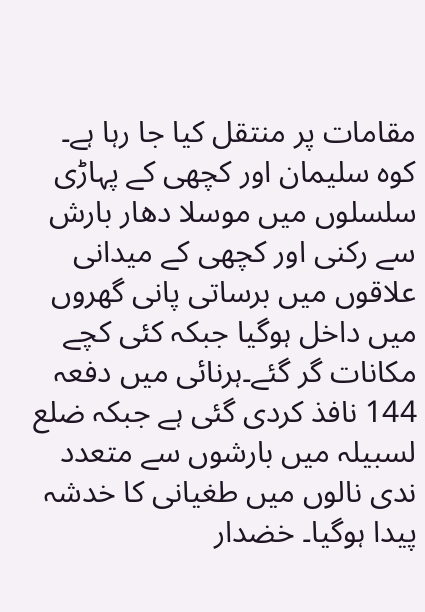مقامات پر منتقل کیا جا رہا ہے۔ کوہ سلیمان اور کچھی کے پہاڑی سلسلوں میں موسلا دھار بارش سے رکنی اور کچھی کے میدانی علاقوں میں برساتی پانی گھروں میں داخل ہوگیا جبکہ کئی کچے مکانات گر گئے۔ہرنائی میں دفعہ 144 نافذ کردی گئی ہے جبکہ ضلع لسبیلہ میں بارشوں سے متعدد ندی نالوں میں طغیانی کا خدشہ پیدا ہوگیا۔ خضدار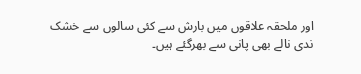اور ملحقہ علاقوں میں بارش سے کئی سالوں سے خشک ندی نالے بھی پانی سے بھرگئے ہیں۔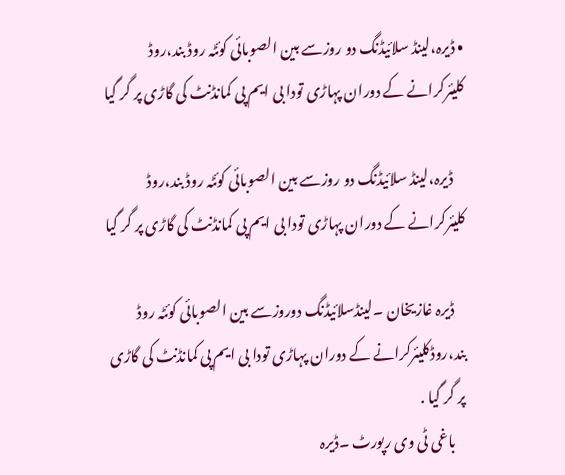• ڈیرہ،لینڈ سلائیڈنگ دو روزسے بین الصوبائی کوئٹہ روڈ بند،روڈ کلیئرکرانے کے دوران پہاڑی تودا بی ایم پی کمانڈنٹ کی گاڑی پر گر گیا

    ڈیرہ،لینڈ سلائیڈنگ دو روزسے بین الصوبائی کوئٹہ روڈ بند،روڈ کلیئرکرانے کے دوران پہاڑی تودا بی ایم پی کمانڈنٹ کی گاڑی پر گر گیا

    ڈیرہ غازیخان ۔لینڈسلائیڈنگ دوروزسے بین الصوبائی کوئٹہ روڈ بند،روڈکلیئرکرانے کے دوران پہاڑی تودا بی ایم پی کمانڈنٹ کی گاڑی پر گر گیا .
    باغی ٹی وی رپورٹ ۔ڈیرہ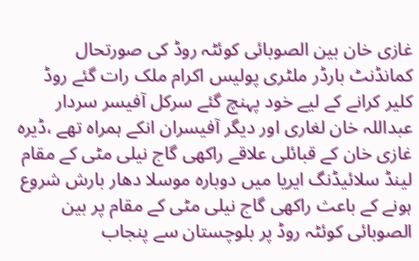غازی خان بین الصوبائی کوئٹہ روڈ کی صورتحال کمانڈنٹ بارڈر ملٹری پولیس اکرام ملک رات گئے روڈ کلیر کرانے کے لیے خود پہنچ گئے سرکل آفیسر سردار عبداللہ خان لغاری اور دیگر آفیسران انکے ہمراہ تھے ،ڈیرہ غازی خان کے قبائلی علاقے راکھی گاج نیلی مٹی کے مقام لینڈ سلائیڈنگ ایریا میں دوبارہ موسلا دھار بارش شروع ہونے کے باعث راکھی گاج نیلی مٹی کے مقام پر بین الصوبائی کوئٹہ روڈ پر بلوچستان سے پنجاب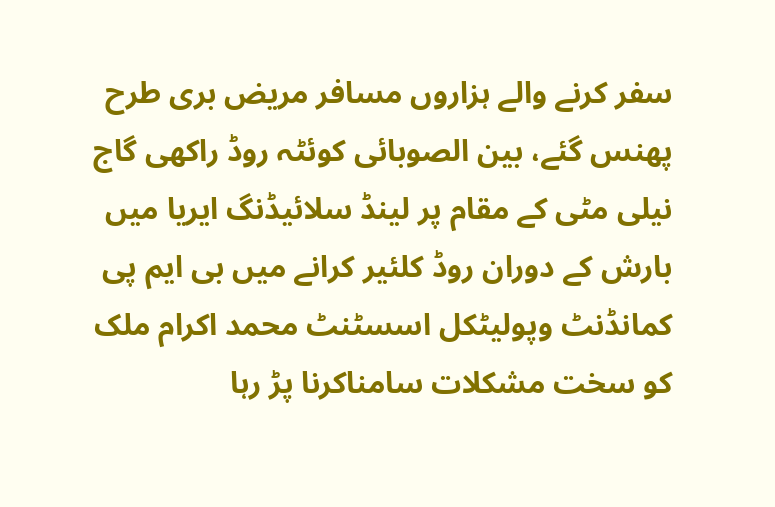سفر کرنے والے ہزاروں مسافر مریض بری طرح پھنس گئے، بین الصوبائی کوئٹہ روڈ راکھی گاج نیلی مٹی کے مقام پر لینڈ سلائیڈنگ ایریا میں بارش کے دوران روڈ کلئیر کرانے میں بی ایم پی کمانڈنٹ وپولیٹکل اسسٹنٹ محمد اکرام ملک کو سخت مشکلات سامناکرنا پڑ رہا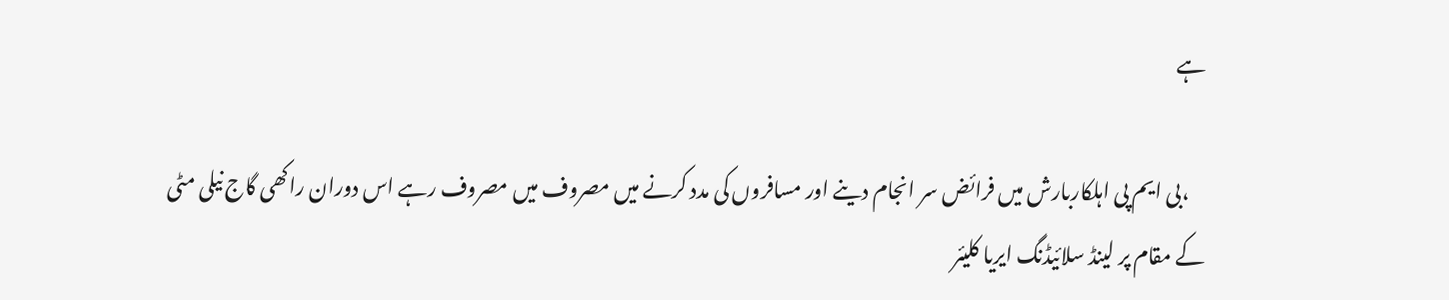ہے

    ،بی ایم پی اہلکاربارش میں فرائض سر انجام دینے اور مسافروں کی مدد کرنے میں مصروف میں مصروف رہے اس دوران راکھی گاج نیلی مٹی کے مقام پر لینڈ سلائیڈنگ ایریا کلیئر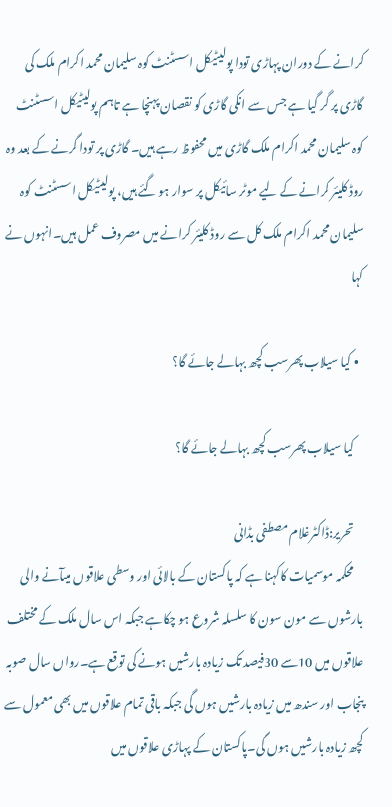کرانے کے دوران پہاڑی تودا پولیٹیکل اسسٹنٹ کوہ سلیمان محمد اکرام ملک کی گاڑی پر گر گیا ہے جس سے انکی گاڑی کو نقصان پہنچا ہے تاہم پولیٹیکل اسسٹنٹ کوہ سلیمان محمد اکرام ملک گاڑی میں محفوظ رہے ہیں۔ گاڑی پر تودا گرنے کے بعد وہ روڈ کلیئر کرانے کے لیے موٹر سائیکل پر سوار ہو گئے ہیں، پولیٹیکل اسسٹنٹ کوہ سلیمان محمد اکرام ملک کل سے روڈ کلیئر کرانے میں مصروف عمل ہیں۔انہوں نے کہا

  • کیا سیلاب پھرسب کچھ بہالے جائے گا؟

    کیا سیلاب پھرسب کچھ بہالے جائے گا؟

    تحریر:ڈاکٹرغلام مصطفی بڈانی
    محکمہ موسمیات کاکہنا ہے کہ پاکستان کے بالائی اور وسطی علاقوں میںآنے والی بارشوں سے مون سون کا سلسلہ شروع ہو چکاہے جبکہ اس سال ملک کے مختلف علاقوں میں 10سے 30فیصد تک زیادہ بارشیں ہونے کی توقع ہے۔رواں سال صوبہ پنجاب اور سندھ میں زیادہ بارشیں ہوں گی جبکہ باقی تمام علاقوں میں بھی معمول سے کچھ زیادہ بارشیں ہوں گی۔پاکستان کے پہاڑی علاقوں میں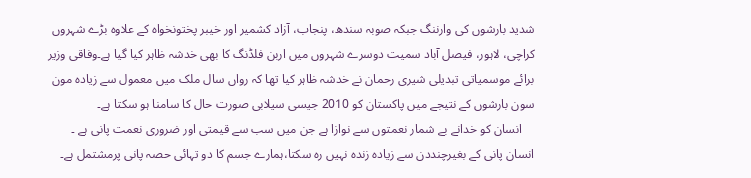شدید بارشوں کی وارننگ جبکہ صوبہ سندھ، پنجاب، آزاد کشمیر اور خیبر پختونخواہ کے علاوہ بڑے شہروں کراچی، لاہور، فیصل آباد سمیت دوسرے شہروں میں اربن فلڈنگ کا بھی خدشہ ظاہر کیا گیا ہے۔وفاقی وزیر برائے موسمیاتی تبدیلی شیری رحمان نے خدشہ ظاہر کیا تھا کہ رواں سال ملک میں معمول سے زیادہ مون سون بارشوں کے نتیجے میں پاکستان کو 2010 جیسی سیلابی صورت حال کا سامنا ہو سکتا ہے۔
    انسان کو خدانے بے شمار نعمتوں سے نوازا ہے جن میں سب سے قیمتی اور ضروری نعمت پانی ہے ۔ انسان پانی کے بغیرچنددن سے زیادہ زندہ نہیں رہ سکتا،ہمارے جسم کا دو تہائی حصہ پانی پرمشتمل ہے۔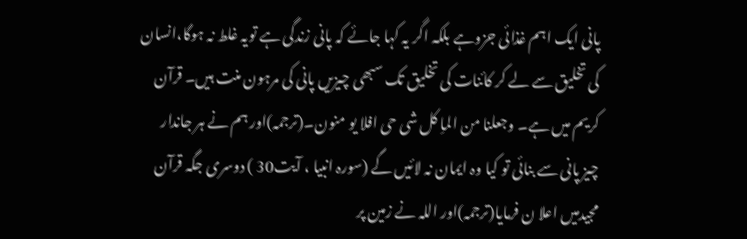پانی ایک اہم غذائی جزوہے بلکہ اگر یہ کہا جائے کہ پانی زندگی ہے تویہ غلط نہ ہوگا،انسان کی تخلیق سے لے کر کائنات کی تخلیق تک سبھی چیزیں پانی کی مرہون منت ہیں۔ قرآن کریم میں ہے۔ وجعلنا من الماِ کل شی حی افلا یو منون۔(ترجمہ)اور ہم نے ہر جاندار چیز پانی سے بنائی تو کیا وہ ایمان نہ لائیں گے (سورہ انبیا ، آیت30 ) دوسری جگہ قرآن مجیدمیں اعلا ن فرمایا(ترجمہ)اور اللہ نے زمین پر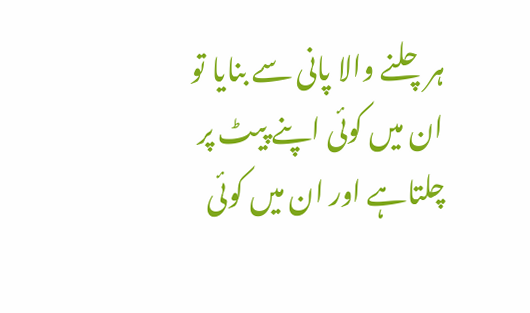ہرچلنے والا پانی سے بنایا تو ان میں کوئی اپنے پیٹ پر چلتاہے اور ان میں کوئی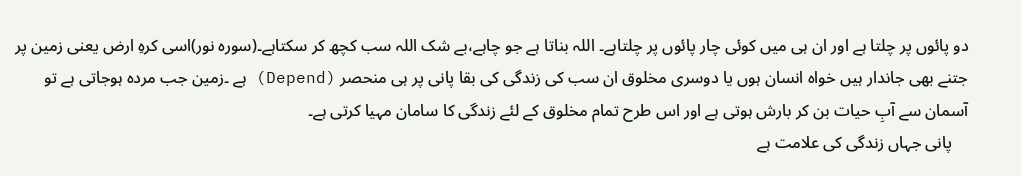دو پائوں پر چلتا ہے اور ان ہی میں کوئی چار پائوں پر چلتاہے۔ اللہ بناتا ہے جو چاہے،بے شک اللہ سب کچھ کر سکتاہے۔(سورہ نور)اسی کرہِ ارض یعنی زمین پر جتنے بھی جاندار ہیں خواہ انسان ہوں یا دوسری مخلوق ان سب کی زندگی کی بقا پانی پر ہی منحصر (Depend) ہے ۔زمین جب مردہ ہوجاتی ہے تو آسمان سے آبِ حیات بن کر بارش ہوتی ہے اور اس طرح تمام مخلوق کے لئے زندگی کا سامان مہیا کرتی ہے۔
    پانی جہاں زندگی کی علامت ہے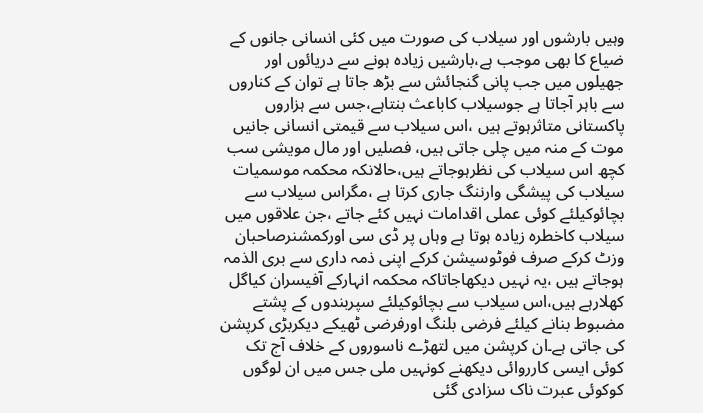وہیں بارشوں اور سیلاب کی صورت میں کئی انسانی جانوں کے ضیاع کا بھی موجب ہے،بارشیں زیادہ ہونے سے دریائوں اور جھیلوں میں جب پانی گنجائش سے بڑھ جاتا ہے توان کے کناروں سے باہر آجاتا ہے جوسیلاب کاباعث بنتاہے،جس سے ہزاروں پاکستانی متاثرہوتے ہیں ،اس سیلاب سے قیمتی انسانی جانیں موت کے منہ میں چلی جاتی ہیں، فصلیں اور مال مویشی سب کچھ اس سیلاب کی نظرہوجاتے ہیں،حالانکہ محکمہ موسمیات سیلاب کی پیشگی وارننگ جاری کرتا ہے ،مگراس سیلاب سے بچائوکیلئے کوئی عملی اقدامات نہیں کئے جاتے ،جن علاقوں میں سیلاب کاخطرہ زیادہ ہوتا ہے وہاں پر ڈی سی اورکمشنرصاحبان وزٹ کرکے صرف فوٹوسیشن کرکے اپنی ذمہ داری سے بری الذمہ ہوجاتے ہیں ،یہ نہیں دیکھاجاتاکہ محکمہ انہارکے آفیسران کیاگل کھلارہے ہیں،اس سیلاب سے بچائوکیلئے سپربندوں کے پشتے مضبوط بنانے کیلئے فرضی بلنگ اورفرضی ٹھیکے دیکربڑی کرپشن کی جاتی ہے۔ان کرپشن میں لتھڑے ناسوروں کے خلاف آج تک کوئی ایسی کارروائی دیکھنے کونہیں ملی جس میں ان لوگوں کوکوئی عبرت ناک سزادی گئی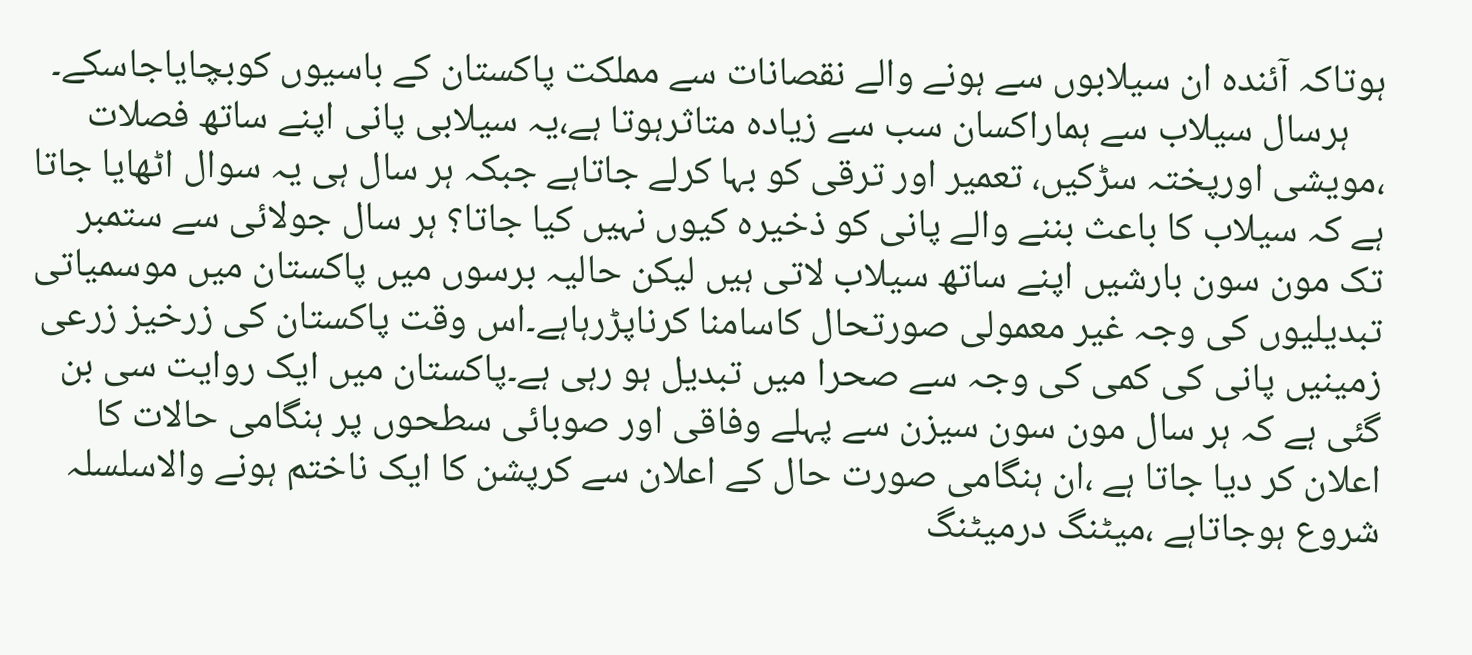ہوتاکہ آئندہ ان سیلابوں سے ہونے والے نقصانات سے مملکت پاکستان کے باسیوں کوبچایاجاسکے۔
    ہرسال سیلاب سے ہماراکسان سب سے زیادہ متاثرہوتا ہے،یہ سیلابی پانی اپنے ساتھ فصلات ،مویشی اورپختہ سڑکیں، تعمیر اور ترقی کو بہا کرلے جاتاہے جبکہ ہر سال ہی یہ سوال اٹھایا جاتا ہے کہ سیلاب کا باعث بننے والے پانی کو ذخیرہ کیوں نہیں کیا جاتا؟ ہر سال جولائی سے ستمبر تک مون سون بارشیں اپنے ساتھ سیلاب لاتی ہیں لیکن حالیہ برسوں میں پاکستان میں موسمیاتی تبدیلیوں کی وجہ غیر معمولی صورتحال کاسامنا کرناپڑرہاہے۔اس وقت پاکستان کی زرخیز زرعی زمینیں پانی کی کمی کی وجہ سے صحرا میں تبدیل ہو رہی ہے۔پاکستان میں ایک روایت سی بن گئی ہے کہ ہر سال مون سون سیزن سے پہلے وفاقی اور صوبائی سطحوں پر ہنگامی حالات کا اعلان کر دیا جاتا ہے ،ان ہنگامی صورت حال کے اعلان سے کرپشن کا ایک ناختم ہونے والاسلسلہ شروع ہوجاتاہے ،میٹنگ درمیٹنگ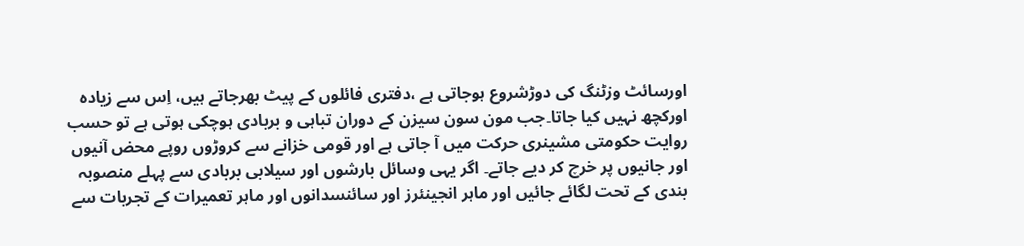اورسائٹ وزٹنگ کی دوڑشروع ہوجاتی ہے ،دفتری فائلوں کے پیٹ بھرجاتے ہیں، اِس سے زیادہ اورکچھ نہیں کیا جاتا۔جب مون سون سیزن کے دوران تباہی و بربادی ہوچکی ہوتی ہے تو حسب روایت حکومتی مشینری حرکت میں آ جاتی ہے اور قومی خزانے سے کروڑوں روپے محض آنیوں اور جانیوں پر خرچ کر دیے جاتے۔ اگر یہی وسائل بارشوں اور سیلابی بربادی سے پہلے منصوبہ بندی کے تحت لگائے جائیں اور ماہر انجینئرز اور سائنسدانوں اور ماہر تعمیرات کے تجربات سے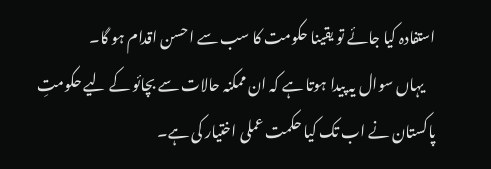استفادہ کیا جائے تو یقینا حکومت کا سب سے احسن اقدام ہو گا۔
    یہاں سوال یہ پیدا ہوتا ہے کہ ان ممکنہ حالات سے بچائو کے لیے حکومتِ پاکستان نے اب تک کیا حکمت عملی اختیار کی ہے۔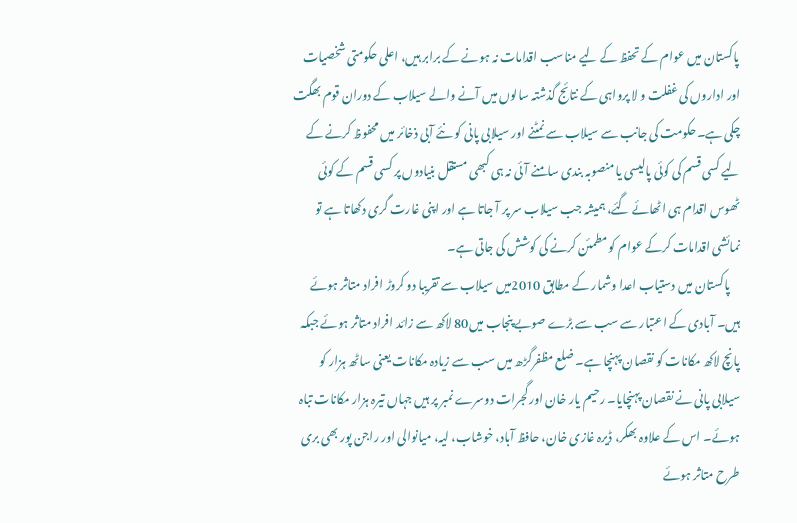پاکستان میں عوام کے تحفظ کے لیے مناسب اقدامات نہ ہونے کے برابر ہیں، اعلی حکومتی شخصیات اور اداروں کی غفلت و لا پرواہی کے نتائج گذشتہ سالوں میں آنے والے سیلاب کے دوران قوم بھگت چکی ہے۔حکومت کی جانب سے سیلاب سے نمٹنے اور سیلابی پانی کو نئے آبی ذخائر میں محفوظ کرنے کے لیے کسی قسم کی کوئی پالیسی یا منصوبہ بندی سامنے آئی نہ ہی کبھی مستقل بنیادوں پر کسی قسم کے کوئی ٹھوس اقدام ہی اٹھائے گئے، ہمیشہ جب سیلاب سر پر آ جاتا ہے اور اپنی غارت گری دکھاتا ہے تو نمائشی اقدامات کرکے عوام کو مطمئن کرنے کی کوشش کی جاتی ہے۔
    پاکستان میں دستیاب اعدا وشمار کے مطابق 2010میں سیلاب سے تقریبا دو کروڑ افراد متاثر ہوئے ہیں۔ آبادی کے اعتبار سے سب سے بڑے صوبے پنجاب میں80 لاکھ سے زائد افراد متاثر ہوئے جبکہ پانچ لاکھ مکانات کو نقصان پہنچا ہے۔ ضلع مظفرگڑھ میں سب سے زیادہ مکانات یعنی ساٹھ ہزار کو سیلابی پانی نے نقصان پہنچایا۔ رحیم یار خان اور گجرات دوسرے نمبر پر ہیں جہاں تیرہ ہزار مکانات تباہ ہوئے۔ اس کے علاوہ بھکر، ڈیرہ غازی خان، حافظ آباد، خوشاب، لیہ، میانوالی اور راجن پور بھی بری طرح متاثر ہوئے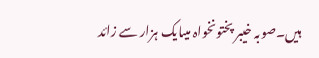ہیں۔صوبہ خیبر پختونخواہ میںایک ہزار سے زائد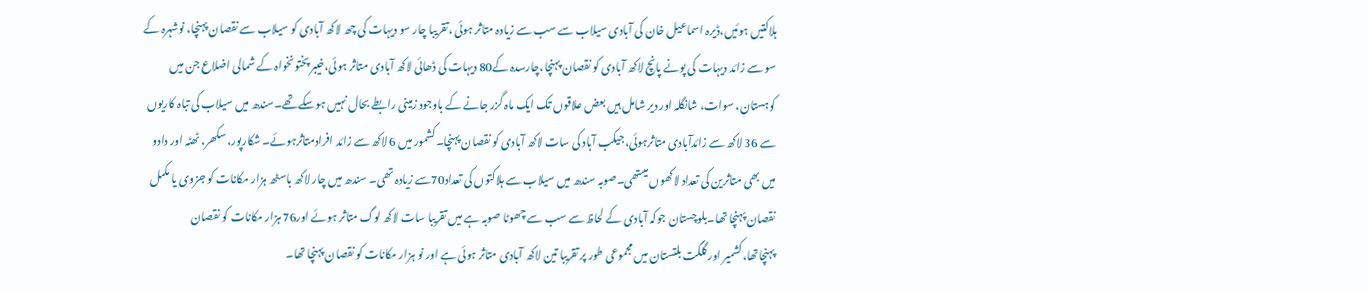ہلاکتیں ہوئیں،ڈیرہ اسماعیل خان کی آبادی سیلاب سے سب سے زیادہ متاثر ہوئی ،تقریبا چار سو دیہات کی چھ لاکھ آبادی کو سیلاب سے نقصان پہنچا، نوشہرہ کے سو سے زائد دیہات کی پونے پانچ لاکھ آبادی کو نقصان پہنچا،چارسدہ کے80 دیہات کی ڈھائی لاکھ آبادی متاثر ہوئی،خیبر پختونخواہ کے شمالی اضلاع جن میں کوہستان، سوات، شانگلہ اور دیر شامل ہیں بعض علاقوں تک ایک ماہ گزر جانے کے باوجود زمینی رابطے بحال نہیں ہوسکے تھے۔سندھ میں سیلاب کی تباہ کاریوں سے 36 لاکھ سے زائدآبادی متاثرہوئی،جیکب آباد کی سات لاکھ آبادی کو نقصان پہنچا۔کشمور میں 6 لاکھ سے زائد افرادمتاثرہوئے۔ شکارپور، سکھر، ٹھٹہ اور دادو میں بھی متاثرین کی تعداد لاکھوں میںتھی۔صوبہ سندھ میں سیلاب سے ہلاکتوں کی تعداد70سے زیادہ تھی۔ سندھ میں چار لاکھ باسٹھ ہزار مکانات کو جزوی یا مکمل نقصان پہنچا تھا۔بلوچستان جوکہ آبادی کے لحاظ سے سب سے چھوٹا صوبہ ہے میں تقریبا سات لاکھ لوگ متاثر ہوئے اور76 ہزار مکانات کو نقصان پہنچاتھا،کشمیر اور گلگت بلتستان میں مجموعی طور پر تقریبا تین لاکھ آبادی متاثر ہوئی ہے اور نو ہزار مکانات کو نقصان پہنچا تھا۔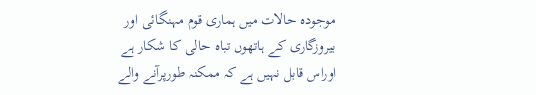موجودہ حالات میں ہماری قوم مہنگائی اور بیروزگاری کے ہاتھوں تباہ حالی کا شکار ہے اوراس قابل نہیں ہے کہ ممکنہ طورپرآنے والے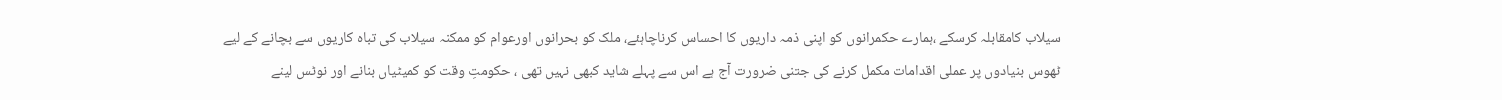سیلاب کامقابلہ کرسکے ،ہمارے حکمرانوں کو اپنی ذمہ داریوں کا احساس کرناچاہئے، ملک کو بحرانوں اورعوام کو ممکنہ سیلاب کی تباہ کاریوں سے بچانے کے لیے ٹھوس بنیادوں پر عملی اقدامات مکمل کرنے کی جتنی ضرورت آج ہے اس سے پہلے شاید کبھی نہیں تھی ، حکومتِ وقت کو کمیٹیاں بنانے اور نوٹس لینے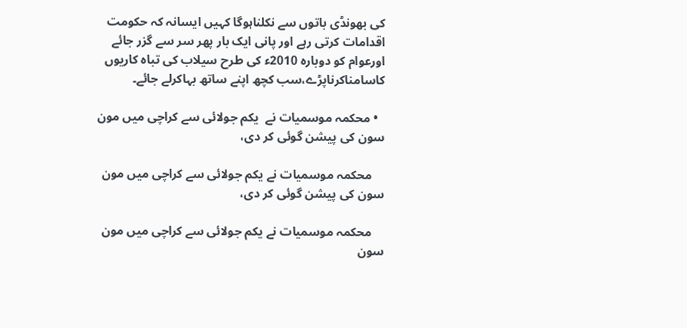کی بھونڈی باتوں سے نکلناہوگا کہیں ایسانہ کہ حکومت اقدامات کرتی رہے اور پانی ایک بار پھر سر سے گزر جائے اورعوام کو دوبارہ 2010ء کی طرح سیلاب کی تباہ کاریوں کاسامناکرناپڑے،سب کچھ اپنے ساتھ بہاکرلے جائے۔

  • محکمہ موسمیات نے  یکم جولائی سے کراچی میں مون سون کی پیشن گوئی کر دی،

    محکمہ موسمیات نے یکم جولائی سے کراچی میں مون سون کی پیشن گوئی کر دی،

    محکمہ موسمیات نے یکم جولائی سے کراچی میں مون سون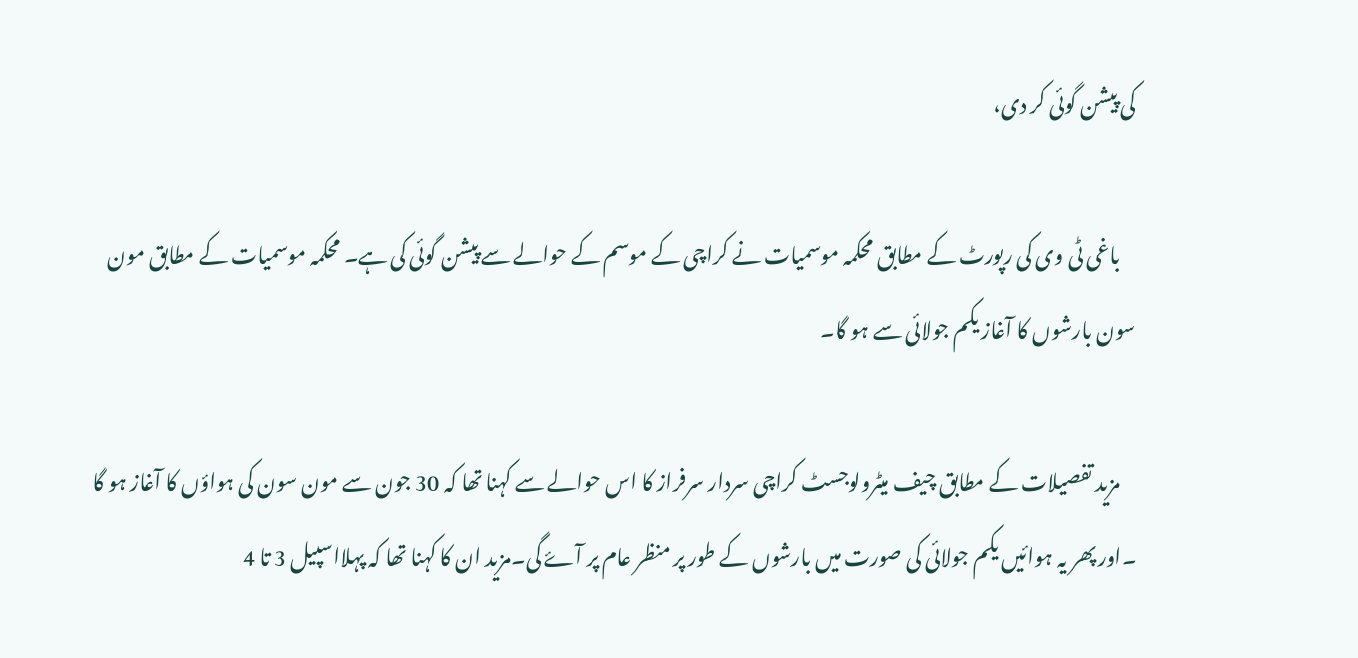کی پیشن گوئی کر دی،

    باغی ٹی وی کی رپورٹ کے مطابق محکمہ موسمیات نے کراچی کے موسم کے حوالے سے پیشن گوئی کی ہے۔ محکمہ موسمیات کے مطابق مون سون بارشوں کا آغاز یکم جولائی سے ہو گا۔

    مزید تفصیلات کے مطابق چیف میٹرولوجسٹ کراچی سردار سرفراز کا اس حوالے سے کہنا تھا کہ 30 جون سے مون سون کی ہواؤں کا آغاز ہو گا ۔اور پھر یہ ہوائیں یکم جولائی کی صورت میں بارشوں کے طور پر منظر عام پر آۓ گی۔مزید ان کا کہنا تھا کہ پہلااسپیل 3 تا 4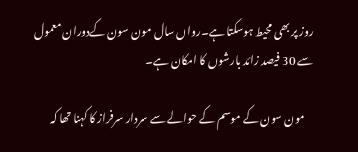روز پر بھی محیط ہوسکتا ہے۔رواں سال مون سون کےدوران معمول سے 30 فیصد زائد بارشوں کا امکان ہے۔

    مون سون کے موسم کے حوالے سے سردار سرفراز کا کہنا تھا کہ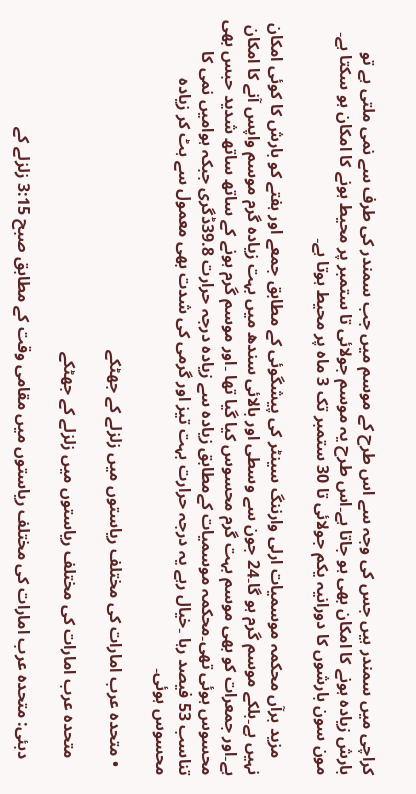کراچی میں سمندر ہیں جس کی وجہ سے اس طرح کے موسم میں جب سمندر کی طرف سے نمی ملتی ہے تو بارش زیادہ ہونے کا امکان بھی ہو جاتا ہے۔اس طرح یہ موسم جولائی تا ستمبر پر محیط ہونے کا امكان ہو سکتا ہے۔ مون سون بارشوں کا دورانیہ یکم جولائی تا 30 ستمبر تک 3 ماہ پر محیط ہوتا ہے۔

    مزید برآں محکمہ موسمیات ارلی وارننگ سینٹر کی پیشگوئی کے مطابق جمعے اور ہفتے کو بارش کا کوئی امكان نہیں ہے۔بلکے موسم گرم ہو گا۔24 جون سے وسطی اور بالائی سندھ میں بہت زیادہ گرم موسم واپس آنے کا امکان ہے۔اور جمعرات کو بھی موسم بہت گرم محسوس کیا گیا تھا ۔اور موسم گرم ہونے کے ساتھ ساتھ شدید حبس بھی محسوس ہوئی تھی۔محکمہ موسمیات کےمطابق زیادہ سے زیادہ درجہ حرارت 39.8ڈگری جبکہ ہوامیں نمی کا تناسب 53 فیصد رہا ۔خیال رہے یہ درجہ حرارت بہت تیز اور گرمی کی شدت بھی معمول سے ہٹ کر زیادہ محسوس ہوئی۔

  • متحدہ عرب امارات کی مختلف ریاستوں میں زلزلے کے جھٹکے

    متحدہ عرب امارات کی مختلف ریاستوں میں زلزلے کے جھٹکے

    دبئی: متحدہ عرب امارات کی مختلف ریاستوں میں مقامی وقت کے مطابق صبح 3:15 زلزلے کے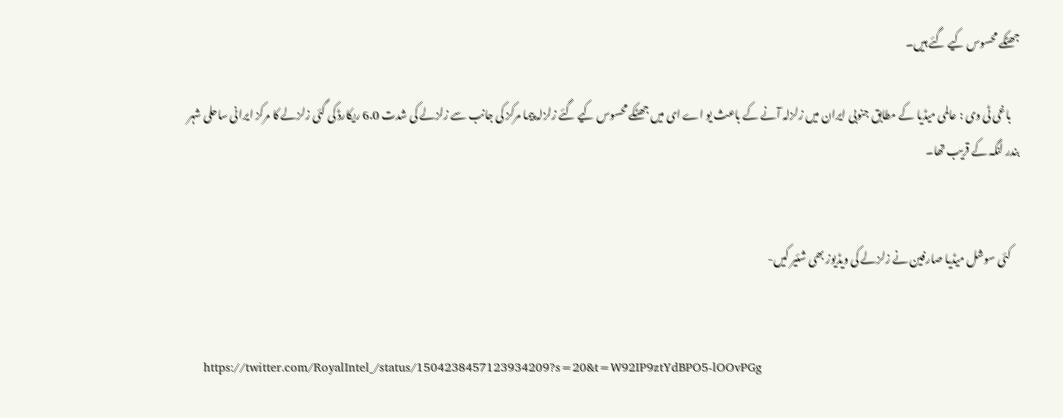جھٹکے محسوس کیے گئے ہیں۔

    باغی ٹی وی : عالمی میڈیا کے مطابق جنوبی ایران میں زلزلہ آنے کے باعث یو اے ای میں جھٹکے محسوس کیے گئے زلزلہ پیما مرکز کی جانب سے زلزلے کی شدت 6.0 ریکارڈ کی گئی زلزلے کا مرکز ایرانی ساحلی شہر بندر لنگہ کے قریب تھا۔


    کئی سوشل میڈیا صارفین نے زلزلے کی ویڈیوز بھی شئیر کیں-


    https://twitter.com/RoyalIntel_/status/1504238457123934209?s=20&t=W92IP9ztYdBPO5-lOOvPGg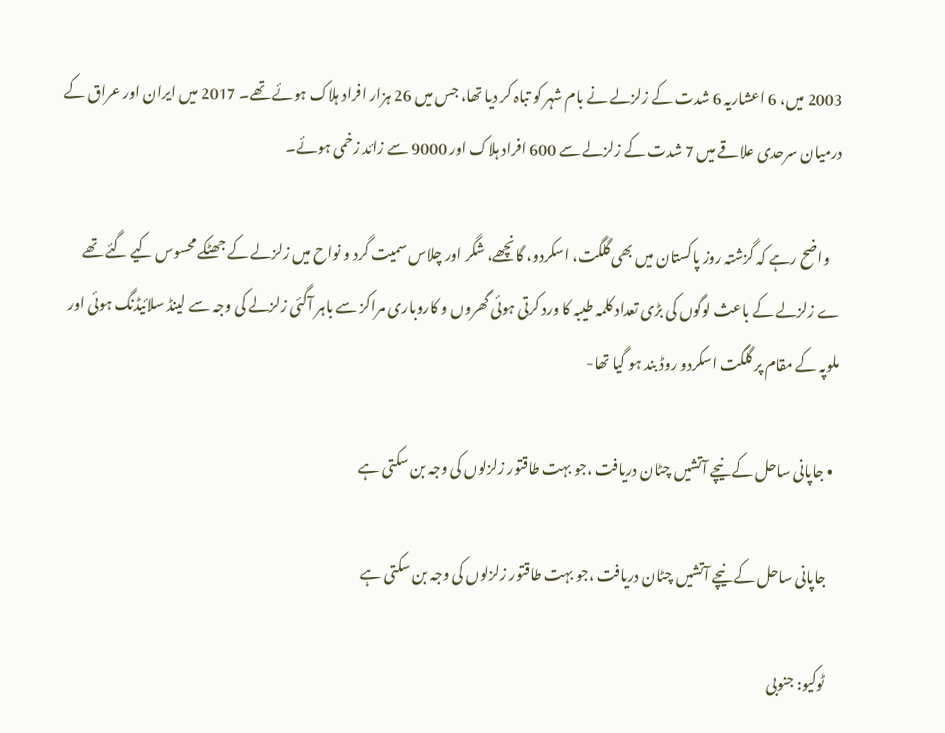2003 میں، 6 اعشاریہ 6 شدت کے زلزلے نے بام شہر کو تباہ کر دیا تھا، جس میں 26 ہزار افراد ہلاک ہوئے تھے۔ 2017 میں ایران اور عراق کے درمیان سرحدی علاقے میں 7 شدت کے زلزلے سے 600 افراد ہلاک اور 9000 سے زائد زخمی ہوئے۔

    واضح رہے کہ گزشتہ روز پاکستان میں بھی گلگت، اسکردو، گانچھے، شگر اور چلاس سمیت گرد و نواح میں زلزلے کے جھٹکے محسوس کیے گئے تھے ے زلزلے کے باعث لوگوں کی بڑی تعداد کلمہ طیبہ کا ورد کرتی ہوئی گھروں و کاروباری مراکز سے باہر آگئی زلزلے کی وجہ سے لینڈ سلائیڈنگ ہوئی اور ملوپہ کے مقام پر گلگت اسکردو روڈ بند ہو گیا تھا-

  • جاپانی ساحل کے نیچے آتشیں چٹان دریافت ،جو بہت طاقتور زلزلوں کی وجہ بن سکتی ہے

    جاپانی ساحل کے نیچے آتشیں چٹان دریافت ،جو بہت طاقتور زلزلوں کی وجہ بن سکتی ہے

    ٹوکیو: جنوبی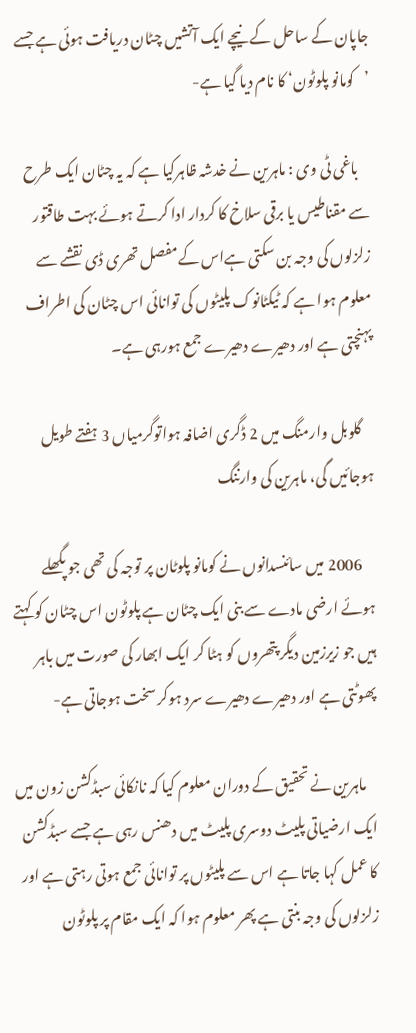جاپان کے ساحل کے نیچے ایک آتشیں چٹان دریافت ہوئی ہے جسے ’کومانو پلوٹون‘ کا نام دیا گیا ہے-

    باغی ٹی وی : ماہرین نے خدشہ ظاہرکیا ہے کہ یہ چٹان ایک طرح سے مقناطیس یا برقی سلاخ کا کردار ادا کرتے ہوئے بہت طاقتور زلزلوں کی وجہ بن سکتی ہےاس کےمفصل تھری ڈی نقشے سے معلوم ہوا ہے کہ ٹیکٹانوک پلیٹوں کی توانائی اس چٹان کی اطراف پہنچتی ہے اور دھیرے دھیرے جمع ہورہی ہے۔

    گلوبل وارمنگ میں 2 ڈگری اضافہ ہواتوگرمیاں 3 ہفتے طویل ہوجائیں گی، ماہرین کی وارننگ

    2006 میں سائنسدانوں نے کومانو پلوٹان پر توجہ کی تھی جو پگھلے ہوئے ارضی مادے سے بنی ایک چٹان ہے پلوٹون اس چٹان کو کہتے ہیں جو زیرزمین دیگر پتھروں کو ہٹا کر ایک ابھار کی صورت میں باہر پھوٹتی ہے اور دھیرے دھیرے سرد ہوکر سخت ہوجاتی ہے-

    ماہرین نے تحقیق کے دوران معلوم کیا کہ نانکائی سبڈکشن زون میں ایک ارضیاتی پلیٹ دوسری پلیٹ میں دھنس رہی ہے جسے سبڈکشن کا عمل کہا جاتا ہے اس سے پلیٹوں پر توانائی جمع ہوتی رہتی ہے اور زلزلوں کی وجہ بنتی ہے پھر معلوم ہوا کہ ایک مقام پر پلوٹون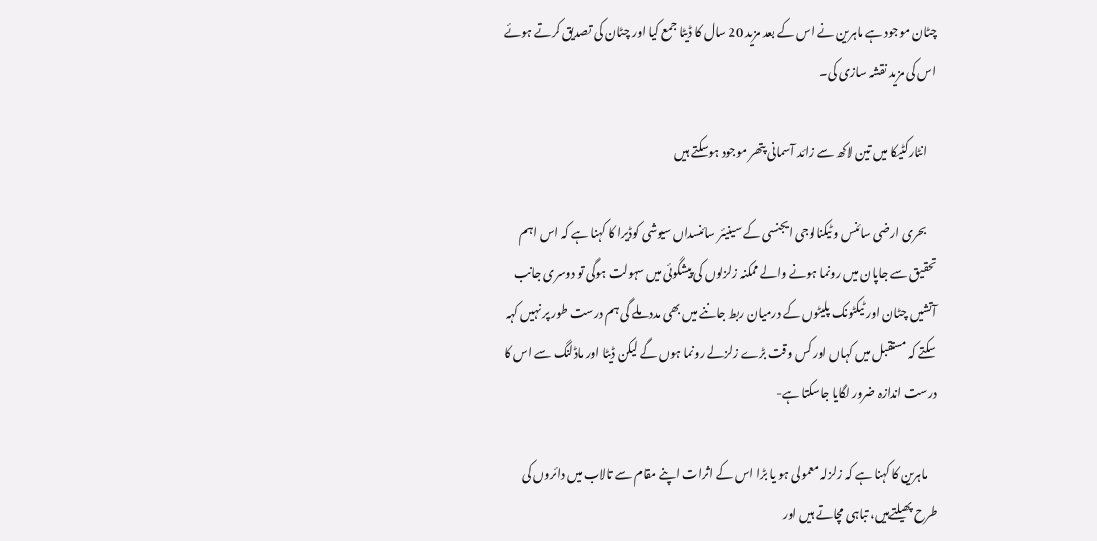چٹان موجود ہے ماہرین نے اس کے بعد مزید 20 سال کا ڈیٹا جمع کیا اور چٹان کی تصدیق کرتے ہوئے اس کی مزید نقشہ سازی کی۔

    انٹارکٹیکا میں تین لاکھ سے زائد آسمانی پتھر موجود ہوسکتے ہیں

    بحری ارضی سائنس و ٹیکنالوجی ایجنسی کے سینیئر سائنسداں سیوشی کوڈیرا کا کہنا ہے کہ اس اہم تحقیق سے جاپان میں رونما ہونے والے ممکنہ زلزلوں کی پیشگوئی میں سہولت ہوگی تو دوسری جانب آتشیں چٹان اور ٹیکٹونک پلیٹوں کے درمیان ربط جاننے میں بھی مدد ملے گی ہم درست طور پر نہیں کہہ سکتے کہ مستقبل میں کہاں اور کس وقت بڑے زلزلے رونما ہوں گے لیکن ڈیٹا اور ماڈلنگ سے اس کا درست اندازہ ضرور لگایا جاسکتا ہے-

    ماہرین کا کہنا ہے کہ زلزلہ معمولی ہو یا بڑا اس کے اثرات اپنے مقام سے تالاب میں دائروں کی طرح پھیلتےہیں، تباہی مچاتے ہیں اور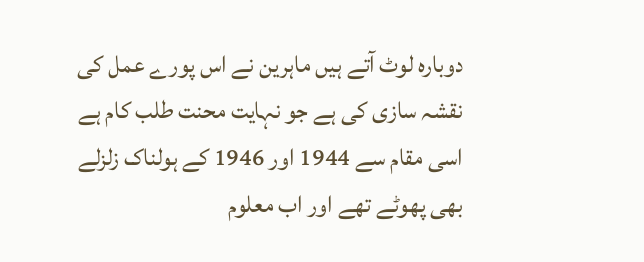دوبارہ لوٹ آتے ہیں ماہرین نے اس پورے عمل کی نقشہ سازی کی ہے جو نہایت محنت طلب کام ہے اسی مقام سے 1944 اور 1946 کے ہولناک زلزلے بھی پھوٹے تھے اور اب معلوم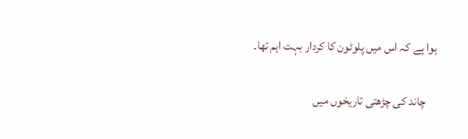ہوا ہے کہ اس میں پلوٹون کا کردار بہت اہم تھا۔

    چاند کی چڑھتی تاریخوں میں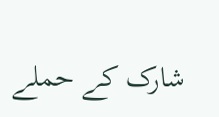شارک کے حملے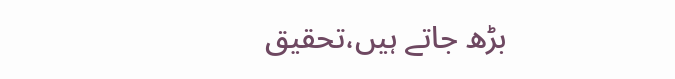بڑھ جاتے ہیں،تحقیق